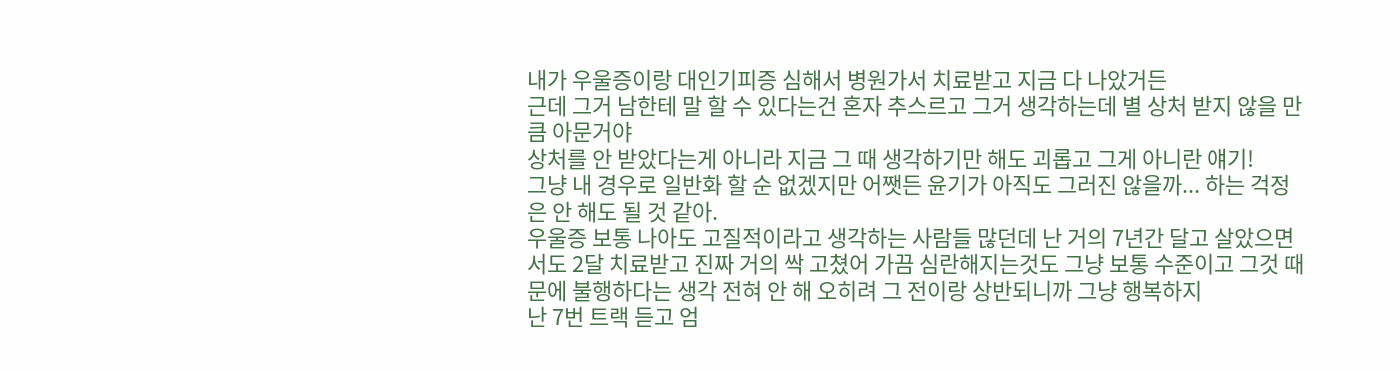내가 우울증이랑 대인기피증 심해서 병원가서 치료받고 지금 다 나았거든
근데 그거 남한테 말 할 수 있다는건 혼자 추스르고 그거 생각하는데 별 상처 받지 않을 만큼 아문거야
상처를 안 받았다는게 아니라 지금 그 때 생각하기만 해도 괴롭고 그게 아니란 얘기!
그냥 내 경우로 일반화 할 순 없겠지만 어쨋든 윤기가 아직도 그러진 않을까... 하는 걱정은 안 해도 될 것 같아.
우울증 보통 나아도 고질적이라고 생각하는 사람들 많던데 난 거의 7년간 달고 살았으면서도 2달 치료받고 진짜 거의 싹 고쳤어 가끔 심란해지는것도 그냥 보통 수준이고 그것 때문에 불행하다는 생각 전혀 안 해 오히려 그 전이랑 상반되니까 그냥 행복하지
난 7번 트랙 듣고 엄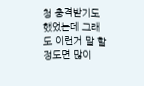청 충격받기도 했었는데 그래도 이런거 말 할 정도면 많이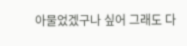아물었겠구나 싶어 그래도 다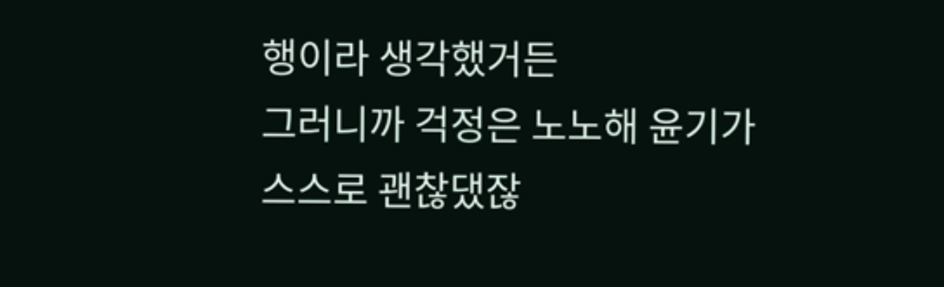행이라 생각했거든
그러니까 걱정은 노노해 윤기가 스스로 괜찮댔잖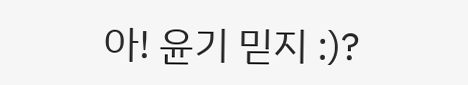아! 윤기 믿지 :)?